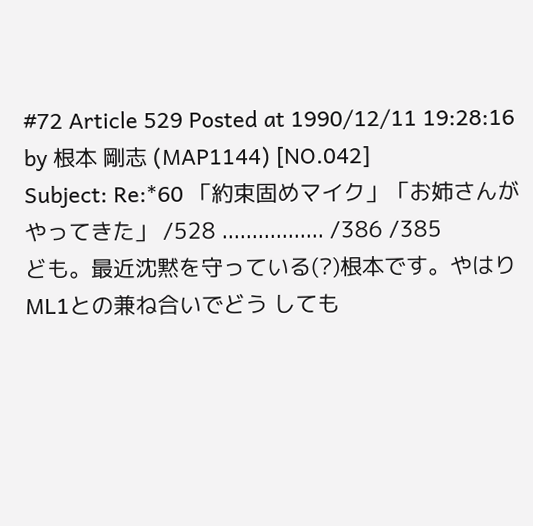#72 Article 529 Posted at 1990/12/11 19:28:16 by 根本 剛志 (MAP1144) [NO.042]
Subject: Re:*60 「約束固めマイク」「お姉さんがやってきた」 /528 ................. /386 /385
ども。最近沈黙を守っている(?)根本です。やはりML1との兼ね合いでどう しても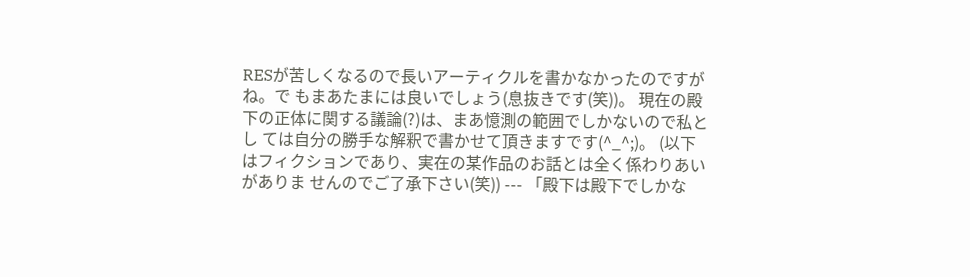RESが苦しくなるので長いアーティクルを書かなかったのですがね。で もまあたまには良いでしょう(息抜きです(笑))。 現在の殿下の正体に関する議論(?)は、まあ憶測の範囲でしかないので私とし ては自分の勝手な解釈で書かせて頂きますです(^_^;)。 (以下はフィクションであり、実在の某作品のお話とは全く係わりあいがありま せんのでご了承下さい(笑)) --- 「殿下は殿下でしかな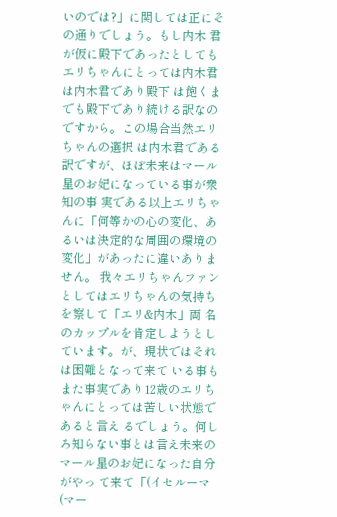いのでは?」に関しては正にその通りでしょう。もし内木 君が仮に殿下であったとしてもエリちゃんにとっては内木君は内木君であり殿下 は飽くまでも殿下であり続ける訳なのですから。この場合当然エリちゃんの選択 は内木君である訳ですが、ほぼ未来はマール星のお妃になっている事が衆知の事 実である以上エリちゃんに「何等かの心の変化、あるいは決定的な周囲の環境の 変化」があったに違いありません。 我々エリちゃんファンとしてはエリちゃんの気持ちを察して「エリ&内木」両 名のカップルを肯定しようとしています。が、現状ではそれは困難となって来て いる事もまた事実であり12歳のエリちゃんにとっては苦しい状態であると言え るでしょう。何しろ知らない事とは言え未来のマール星のお妃になった自分がやっ て来て「(イセルーマ(マー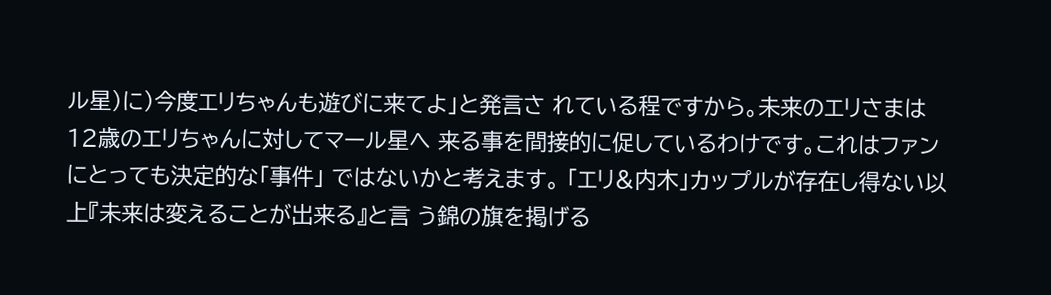ル星)に)今度エリちゃんも遊びに来てよ」と発言さ れている程ですから。未来のエリさまは12歳のエリちゃんに対してマール星へ 来る事を間接的に促しているわけです。これはファンにとっても決定的な「事件」 ではないかと考えます。 「エリ&内木」カップルが存在し得ない以上『未来は変えることが出来る』と言 う錦の旗を掲げる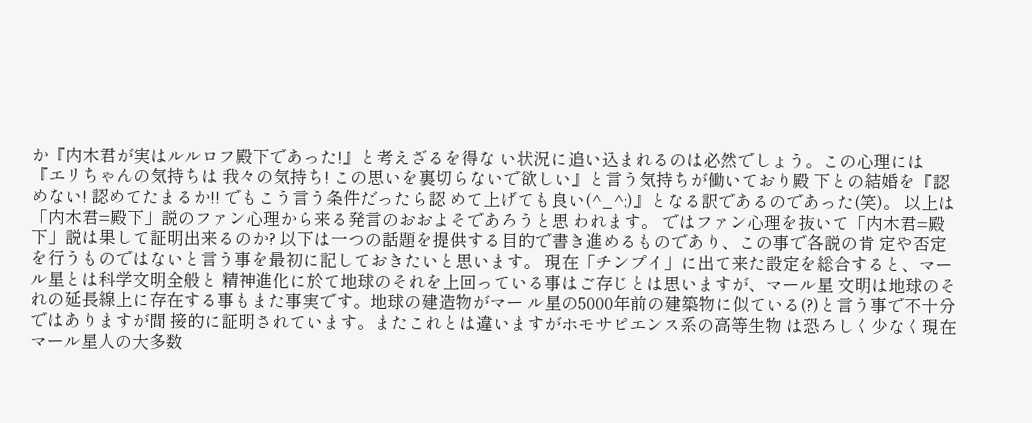か『内木君が実はルルロフ殿下であった!』と考えざるを得な い状況に追い込まれるのは必然でしょう。この心理には『エリちゃんの気持ちは 我々の気持ち! この思いを裏切らないで欲しい』と言う気持ちが働いており殿 下との結婚を『認めない! 認めてたまるか!! でもこう言う条件だったら認 めて上げても良い(^_^;)』となる訳であるのであった(笑)。 以上は「内木君=殿下」説のファン心理から来る発言のおおよそであろうと思 われます。 ではファン心理を抜いて「内木君=殿下」説は果して証明出来るのか? 以下は一つの話題を提供する目的で書き進めるものであり、この事で各説の肯 定や否定を行うものではないと言う事を最初に記しておきたいと思います。 現在「チンプイ」に出て来た設定を総合すると、マール星とは科学文明全般と 精神進化に於て地球のそれを上回っている事はご存じとは思いますが、マール星 文明は地球のそれの延長線上に存在する事もまた事実です。地球の建造物がマー ル星の5000年前の建築物に似ている(?)と言う事で不十分ではありますが間 接的に証明されています。またこれとは違いますがホモサピエンス系の高等生物 は恐ろしく少なく現在マール星人の大多数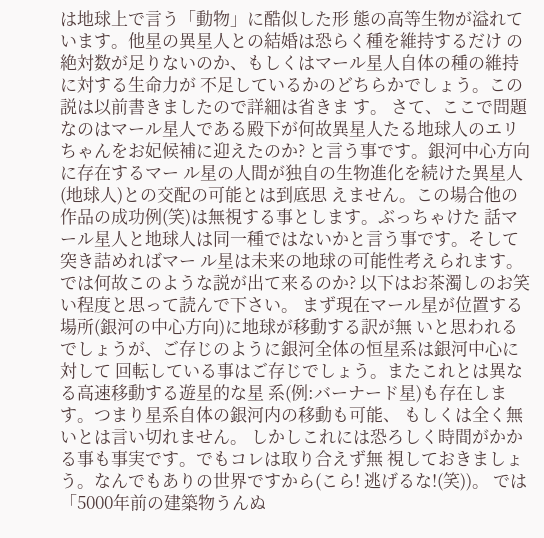は地球上で言う「動物」に酷似した形 態の高等生物が溢れています。他星の異星人との結婚は恐らく種を維持するだけ の絶対数が足りないのか、もしくはマール星人自体の種の維持に対する生命力が 不足しているかのどちらかでしょう。この説は以前書きましたので詳細は省きま す。 さて、ここで問題なのはマール星人である殿下が何故異星人たる地球人のエリ ちゃんをお妃候補に迎えたのか? と言う事です。銀河中心方向に存在するマー ル星の人間が独自の生物進化を続けた異星人(地球人)との交配の可能とは到底思 えません。この場合他の作品の成功例(笑)は無視する事とします。ぶっちゃけた 話マール星人と地球人は同一種ではないかと言う事です。そして突き詰めればマー ル星は未来の地球の可能性考えられます。では何故このような説が出て来るのか? 以下はお茶濁しのお笑い程度と思って読んで下さい。 まず現在マール星が位置する場所(銀河の中心方向)に地球が移動する訳が無 いと思われるでしょうが、ご存じのように銀河全体の恒星系は銀河中心に対して 回転している事はご存じでしょう。またこれとは異なる高速移動する遊星的な星 系(例:バーナード星)も存在します。つまり星系自体の銀河内の移動も可能、 もしくは全く無いとは言い切れません。 しかしこれには恐ろしく時間がかかる事も事実です。でもコレは取り合えず無 視しておきましょう。なんでもありの世界ですから(こら! 逃げるな!(笑))。 では「5000年前の建築物うんぬ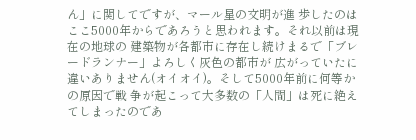ん」に関してですが、マール星の文明が進 歩したのはここ5000年からであろうと思われます。それ以前は現在の地球の 建築物が各都市に存在し続けまるで「ブレードランナー」よろしく灰色の都市が 広がっていたに違いありません(オイオイ)。そして5000年前に何等かの原因で戦 争が起こって大多数の「人間」は死に絶えてしまったのであ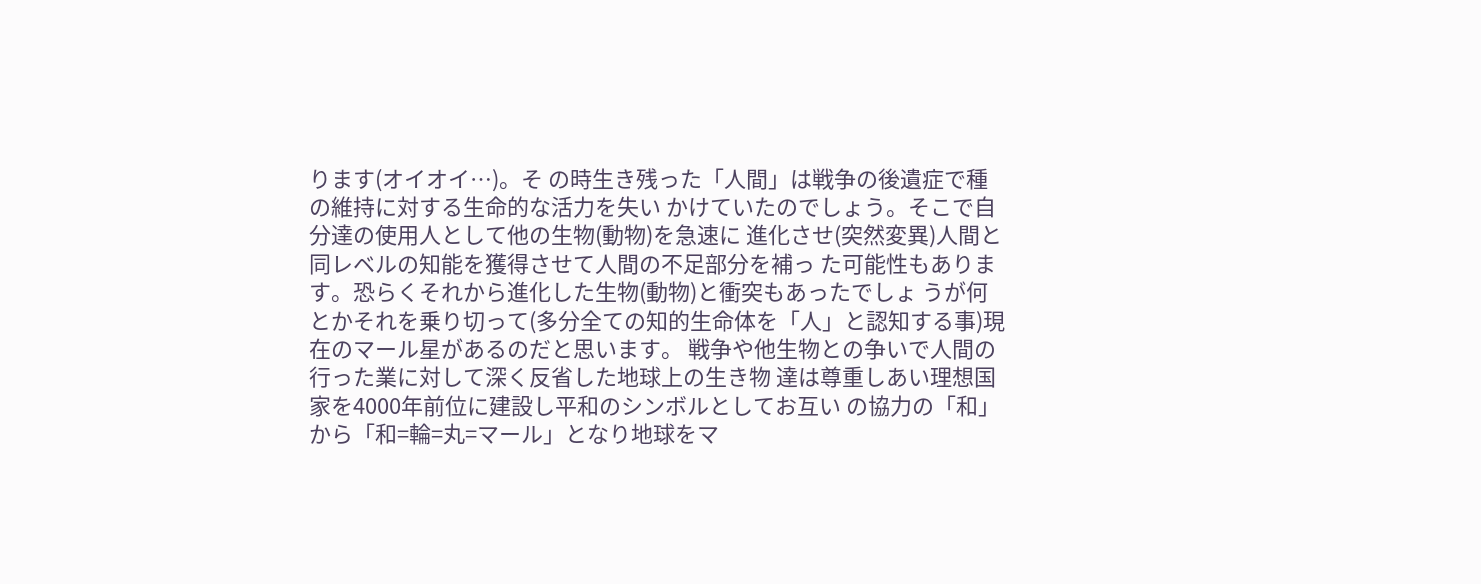ります(オイオイ…)。そ の時生き残った「人間」は戦争の後遺症で種の維持に対する生命的な活力を失い かけていたのでしょう。そこで自分達の使用人として他の生物(動物)を急速に 進化させ(突然変異)人間と同レベルの知能を獲得させて人間の不足部分を補っ た可能性もあります。恐らくそれから進化した生物(動物)と衝突もあったでしょ うが何とかそれを乗り切って(多分全ての知的生命体を「人」と認知する事)現 在のマール星があるのだと思います。 戦争や他生物との争いで人間の行った業に対して深く反省した地球上の生き物 達は尊重しあい理想国家を4000年前位に建設し平和のシンボルとしてお互い の協力の「和」から「和=輪=丸=マール」となり地球をマ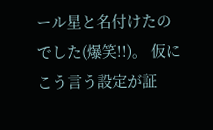ール星と名付けたの でした(爆笑!!)。 仮にこう言う設定が証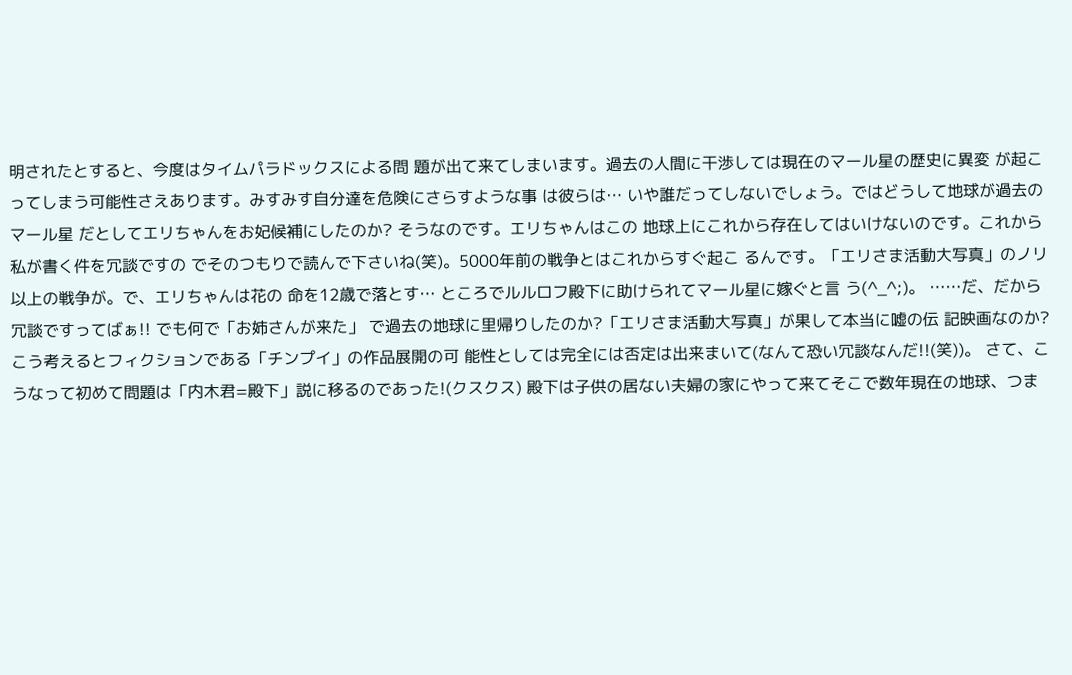明されたとすると、今度はタイムパラドックスによる問 題が出て来てしまいます。過去の人間に干渉しては現在のマール星の歴史に異変 が起こってしまう可能性さえあります。みすみす自分達を危険にさらすような事 は彼らは… いや誰だってしないでしょう。ではどうして地球が過去のマール星 だとしてエリちゃんをお妃候補にしたのか? そうなのです。エリちゃんはこの 地球上にこれから存在してはいけないのです。これから私が書く件を冗談ですの でそのつもりで読んで下さいね(笑)。5000年前の戦争とはこれからすぐ起こ るんです。「エリさま活動大写真」のノリ以上の戦争が。で、エリちゃんは花の 命を12歳で落とす… ところでルルロフ殿下に助けられてマール星に嫁ぐと言 う(^_^;)。 ……だ、だから冗談ですってばぁ!! でも何で「お姉さんが来た」 で過去の地球に里帰りしたのか?「エリさま活動大写真」が果して本当に嘘の伝 記映画なのか? こう考えるとフィクションである「チンプイ」の作品展開の可 能性としては完全には否定は出来まいて(なんて恐い冗談なんだ!!(笑))。 さて、こうなって初めて問題は「内木君=殿下」説に移るのであった!(クスクス) 殿下は子供の居ない夫婦の家にやって来てそこで数年現在の地球、つま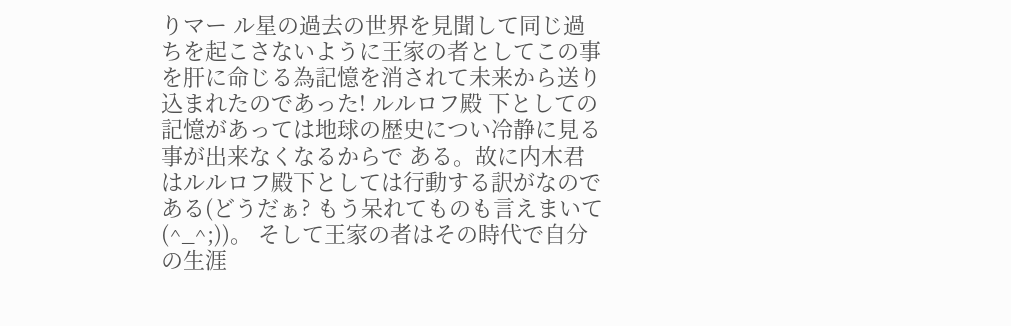りマー ル星の過去の世界を見聞して同じ過ちを起こさないように王家の者としてこの事 を肝に命じる為記憶を消されて未来から送り込まれたのであった! ルルロフ殿 下としての記憶があっては地球の歴史につい冷静に見る事が出来なくなるからで ある。故に内木君はルルロフ殿下としては行動する訳がなのである(どうだぁ? もう呆れてものも言えまいて(^_^;))。 そして王家の者はその時代で自分の生涯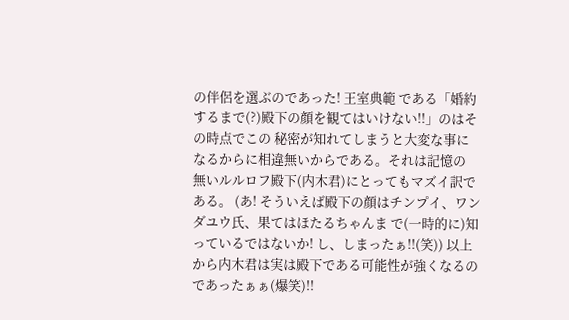の伴侶を選ぶのであった! 王室典範 である「婚約するまで(?)殿下の顔を観てはいけない!!」のはその時点でこの 秘密が知れてしまうと大変な事になるからに相違無いからである。それは記憶の 無いルルロフ殿下(内木君)にとってもマズイ訳である。 (あ! そういえば殿下の顔はチンプイ、ワンダユウ氏、果てはほたるちゃんま で(一時的に)知っているではないか! し、しまったぁ!!(笑)) 以上から内木君は実は殿下である可能性が強くなるのであったぁぁ(爆笑)!!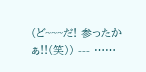(ど~~~だ! 参ったかぁ!!(笑)) --- ……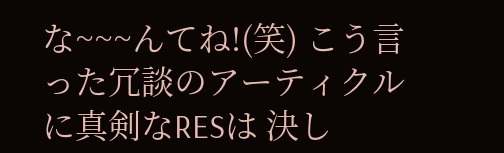な~~~んてね!(笑) こう言った冗談のアーティクルに真剣なRESは 決し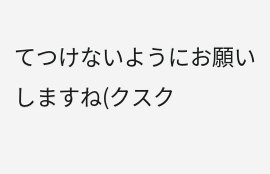てつけないようにお願いしますね(クスク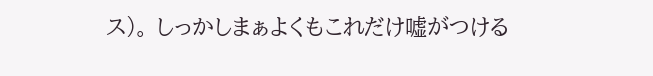ス)。 しっかしまぁよくもこれだけ嘘がつける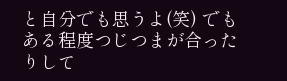と自分でも思うよ(笑) でもある程度つじつまが合ったりして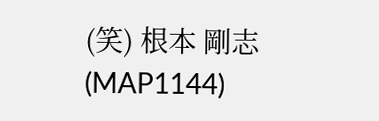(笑) 根本 剛志(MAP1144)